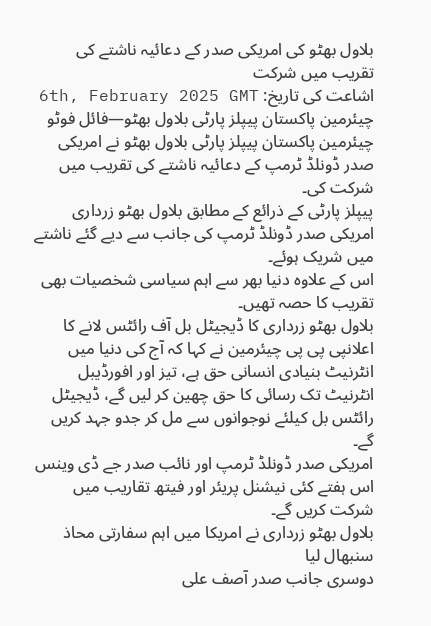بلاول بھٹو کی امریکی صدر کے دعائیہ ناشتے کی تقریب میں شرکت
اشاعت کی تاریخ: 6th, February 2025 GMT
چیئرمین پاکستان پیپلز پارٹی بلاول بھٹو—فائل فوٹو
چیئرمین پاکستان پیپلز پارٹی بلاول بھٹو نے امریکی صدر ڈونلڈ ٹرمپ کے دعائیہ ناشتے کی تقریب میں شرکت کی۔
پیپلز پارٹی کے ذرائع کے مطابق بلاول بھٹو زرداری امریکی صدر ڈونلڈ ٹرمپ کی جانب سے دیے گئے ناشتے میں شریک ہوئے۔
اس کے علاوہ دنیا بھر سے اہم سیاسی شخصیات بھی تقریب کا حصہ تھیں۔
بلاول بھٹو زرداری کا ڈیجیٹل بل آف رائٹس لانے کا اعلانپی پی پی چیئرمین نے کہا کہ آج کی دنیا میں انٹرنیٹ بنیادی انسانی حق ہے، تیز اور افورڈیبل انٹرنیٹ تک رسائی کا حق چھین کر لیں گے، ڈیجیٹل رائٹس بل کیلئے نوجوانوں سے مل کر جدو جہد کریں گے۔
امریکی صدر ڈونلڈ ٹرمپ اور نائب صدر جے ڈی وینس اس ہفتے کئی نیشنل پریئر اور فیتھ تقاریب میں شرکت کریں گے۔
بلاول بھٹو زرداری نے امریکا میں اہم سفارتی محاذ سنبھال لیا
دوسری جانب صدر آصف علی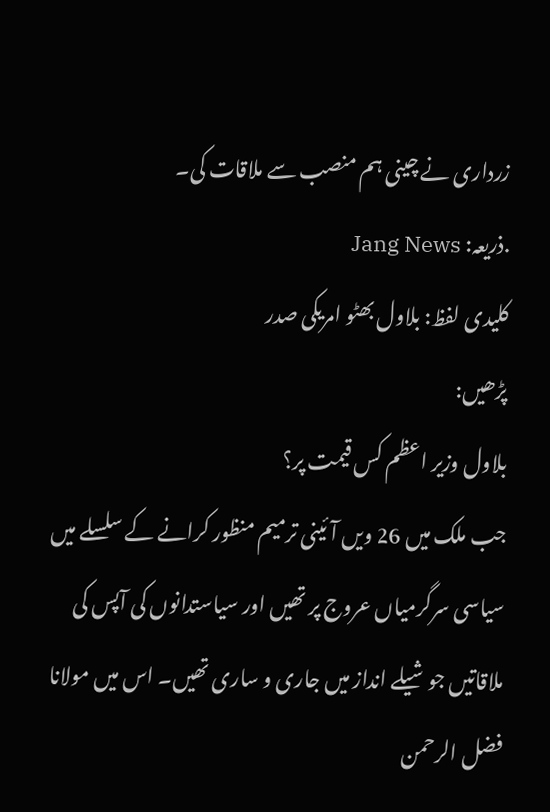زرداری نے چینی ہم منصب سے ملاقات کی۔
.ذریعہ: Jang News
کلیدی لفظ: بلاول بھٹو امریکی صدر
پڑھیں:
بلاول وزیر اعظم کس قیمت پر؟
جب ملک میں 26 ویں آئینی ترمیم منظور کرانے کے سلسلے میں سیاسی سرگرمیاں عروج پر تھیں اور سیاستدانوں کی آپس کی ملاقاتیں جوشیلے انداز میں جاری و ساری تھیں۔ اس میں مولانا فضل الرحمن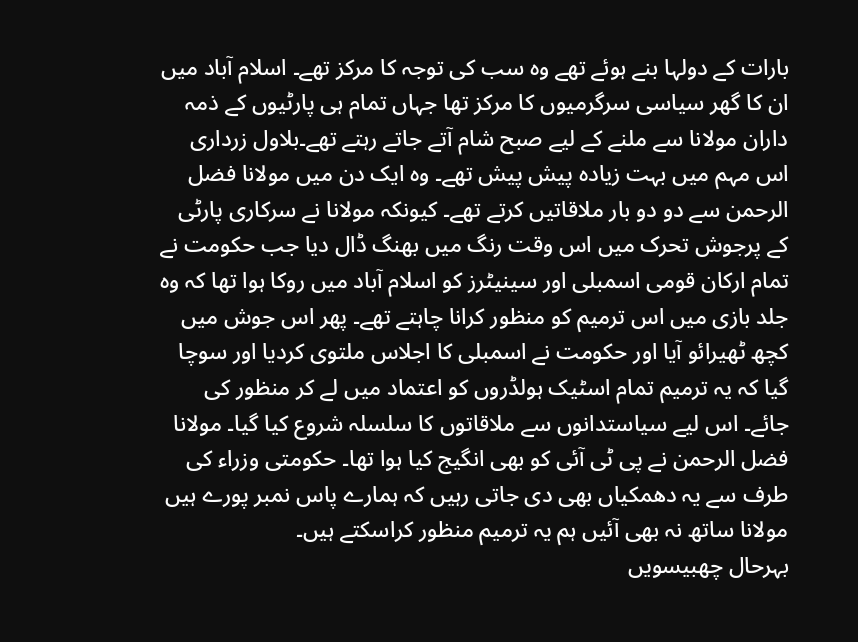بارات کے دولہا بنے ہوئے تھے وہ سب کی توجہ کا مرکز تھے۔ اسلام آباد میں ان کا گھر سیاسی سرگرمیوں کا مرکز تھا جہاں تمام ہی پارٹیوں کے ذمہ داران مولانا سے ملنے کے لیے صبح شام آتے جاتے رہتے تھے۔بلاول زرداری اس مہم میں بہت زیادہ پیش پیش تھے۔ وہ ایک دن میں مولانا فضل الرحمن سے دو دو بار ملاقاتیں کرتے تھے۔ کیونکہ مولانا نے سرکاری پارٹی کے پرجوش تحرک میں اس وقت رنگ میں بھنگ ڈال دیا جب حکومت نے تمام ارکان قومی اسمبلی اور سینیٹرز کو اسلام آباد میں روکا ہوا تھا کہ وہ جلد بازی میں اس ترمیم کو منظور کرانا چاہتے تھے۔ پھر اس جوش میں کچھ ٹھیرائو آیا اور حکومت نے اسمبلی کا اجلاس ملتوی کردیا اور سوچا گیا کہ یہ ترمیم تمام اسٹیک ہولڈروں کو اعتماد میں لے کر منظور کی جائے۔ اس لیے سیاستدانوں سے ملاقاتوں کا سلسلہ شروع کیا گیا۔ مولانا فضل الرحمن نے پی ٹی آئی کو بھی انگیج کیا ہوا تھا۔ حکومتی وزراء کی طرف سے یہ دھمکیاں بھی دی جاتی رہیں کہ ہمارے پاس نمبر پورے ہیں مولانا ساتھ نہ بھی آئیں ہم یہ ترمیم منظور کراسکتے ہیں۔
بہرحال چھبیسویں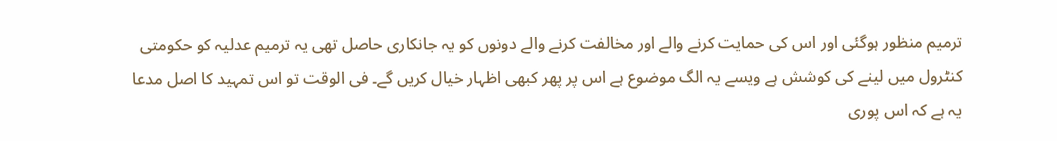ترمیم منظور ہوگئی اور اس کی حمایت کرنے والے اور مخالفت کرنے والے دونوں کو یہ جانکاری حاصل تھی یہ ترمیم عدلیہ کو حکومتی کنٹرول میں لینے کی کوشش ہے ویسے یہ الگ موضوع ہے اس پر پھر کبھی اظہار خیال کریں گے۔ فی الوقت تو اس تمہید کا اصل مدعا یہ ہے کہ اس پوری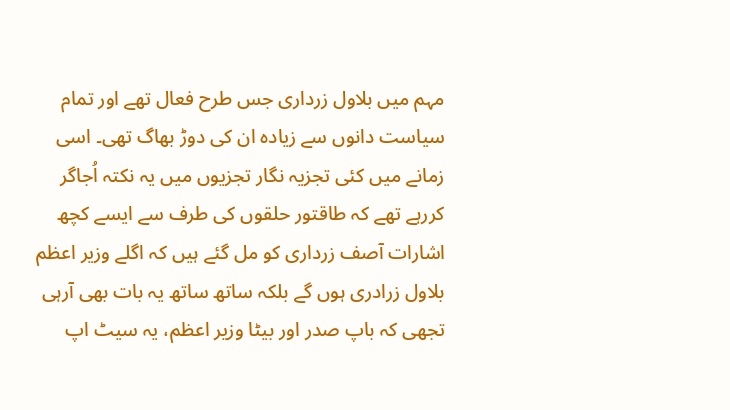مہم میں بلاول زرداری جس طرح فعال تھے اور تمام سیاست دانوں سے زیادہ ان کی دوڑ بھاگ تھی۔ اسی زمانے میں کئی تجزیہ نگار تجزیوں میں یہ نکتہ اُجاگر کررہے تھے کہ طاقتور حلقوں کی طرف سے ایسے کچھ اشارات آصف زرداری کو مل گئے ہیں کہ اگلے وزیر اعظم بلاول زرادری ہوں گے بلکہ ساتھ ساتھ یہ بات بھی آرہی تجھی کہ باپ صدر اور بیٹا وزیر اعظم، یہ سیٹ اپ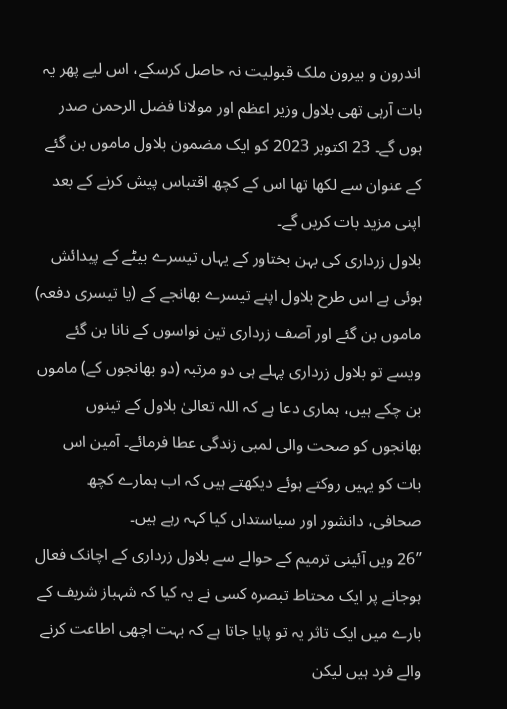اندرون و بیرون ملک قبولیت نہ حاصل کرسکے، اس لیے پھر یہ بات آرہی تھی بلاول وزیر اعظم اور مولانا فضل الرحمن صدر ہوں گے۔ 23 اکتوبر 2023 کو ایک مضمون بلاول ماموں بن گئے کے عنوان سے لکھا تھا اس کے کچھ اقتباس پیش کرنے کے بعد اپنی مزید بات کریں گے۔
بلاول زرداری کی بہن بختاور کے یہاں تیسرے بیٹے کے پیدائش ہوئی ہے اس طرح بلاول اپنے تیسرے بھانجے کے (یا تیسری دفعہ) ماموں بن گئے اور آصف زرداری تین نواسوں کے نانا بن گئے ویسے تو بلاول زرداری پہلے ہی دو مرتبہ (دو بھانجوں کے) ماموں بن چکے ہیں، ہماری دعا ہے کہ اللہ تعالیٰ بلاول کے تینوں بھانجوں کو صحت والی لمبی زندگی عطا فرمائے۔ آمین اس بات کو یہیں روکتے ہوئے دیکھتے ہیں کہ اب ہمارے کچھ صحافی، دانشور اور سیاستداں کیا کہہ رہے ہیں۔
’’26 ویں آئینی ترمیم کے حوالے سے بلاول زرداری کے اچانک فعال ہوجانے پر ایک محتاط تبصرہ کسی نے یہ کیا کہ شہباز شریف کے بارے میں ایک تاثر یہ تو پایا جاتا ہے کہ بہت اچھی اطاعت کرنے والے فرد ہیں لیکن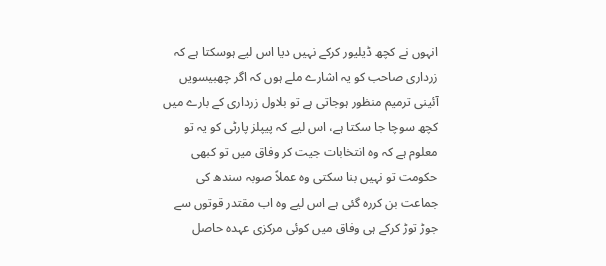انہوں نے کچھ ڈیلیور کرکے نہیں دیا اس لیے ہوسکتا ہے کہ زرداری صاحب کو یہ اشارے ملے ہوں کہ اگر چھبیسویں آئینی ترمیم منظور ہوجاتی ہے تو بلاول زرداری کے بارے میں کچھ سوچا جا سکتا ہے، اس لیے کہ پیپلز پارٹی کو یہ تو معلوم ہے کہ وہ انتخابات جیت کر وفاق میں تو کبھی حکومت تو نہیں بنا سکتی وہ عملاً صوبہ سندھ کی جماعت بن کررہ گئی ہے اس لیے وہ اب مقتدر قوتوں سے جوڑ توڑ کرکے ہی وفاق میں کوئی مرکزی عہدہ حاصل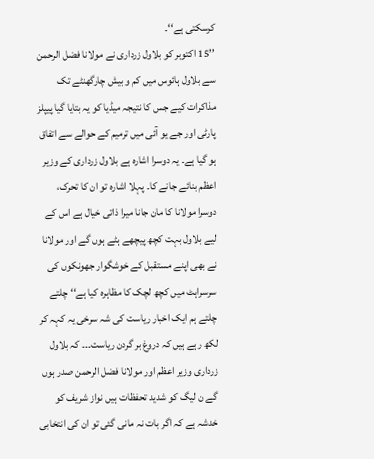کرسکتی ہے‘‘۔
’’15 اکتوبر کو بلاول زرداری نے مولانا فضل الرحمن سے بلاول ہائوس میں کم و بیش چارگھنٹے تک مذاکرات کیے جس کا نتیجہ میڈیا کو یہ بتایا گیا پیپلز پارٹی اور جے یو آئی میں ترمیم کے حوالے سے اتفاق ہو گیا ہے۔ یہ دوسرا اشارہ ہے بلاول زرداری کے وزیر اعظم بنائے جانے کا۔ پہلا اشارہ تو ان کا تحرک، دوسرا مولانا کا مان جانا میرا ذاتی خیال ہے اس کے لیے بلاول بہت کچھ پیچھے ہٹے ہوں گے اور مولانا نے بھی اپنے مستقبل کے خوشگوار جھونکوں کی سرسراہٹ میں کچھ لچک کا مظاہرہ کیا ہے‘‘ چلتے چلتے ہم ایک اخبار ریاست کی شہ سرخی یہ کہہ کر لکھ رہے ہیں کہ دروغ بر گردن ریاست۔۔۔ کہ بلاول زرداری وزیر اعظم اور مولانا فضل الرحمن صدر ہوں گے ن لیگ کو شدید تحفظات ہیں نواز شریف کو خدشہ ہے کہ اگر بات نہ مانی گئی تو ان کی انتخابی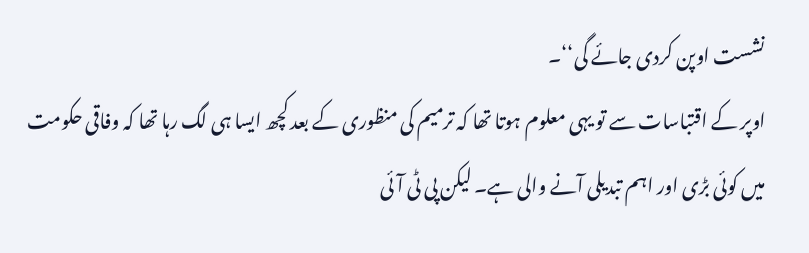نشست اوپن کردی جائے گی‘‘۔
اوپر کے اقتباسات سے تو یہی معلوم ہوتا تھا کہ ترمیم کی منظوری کے بعد کچھ ایسا ہی لگ رہا تھا کہ وفاقی حکومت میں کوئی بڑی اور اہم تبدیلی آنے والی ہے۔ لیکن پی ٹی آئی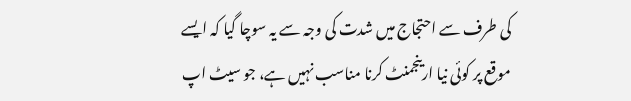کی طرف سے احتجاج میں شدت کی وجہ سے یہ سوچا گیا کہ ایسے موقع پر کوئی نیا ارینجمنٹ کرنا مناسب نہیں ہے، جو سیٹ اپ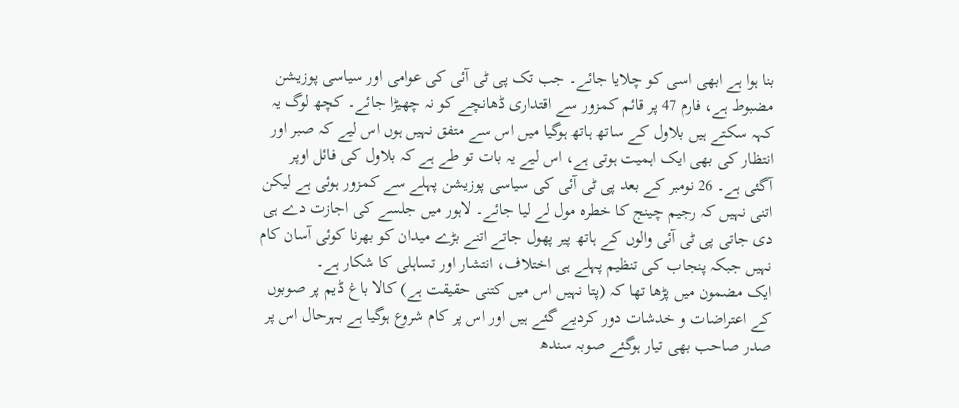بنا ہوا ہے ابھی اسی کو چلایا جائے۔ جب تک پی ٹی آئی کی عوامی اور سیاسی پوزیشن مضبوط ہے، فارم 47 پر قائم کمزور سے اقتداری ڈھانچے کو نہ چھیڑا جائے۔ کچھ لوگ یہ کہہ سکتے ہیں بلاول کے ساتھ ہاتھ ہوگیا میں اس سے متفق نہیں ہوں اس لیے کہ صبر اور انتظار کی بھی ایک اہمیت ہوتی ہے، اس لیے یہ بات تو طے ہے کہ بلاول کی فائل اوپر آگئی ہے۔ 26 نومبر کے بعد پی ٹی آئی کی سیاسی پوزیشن پہلے سے کمزور ہوئی ہے لیکن اتنی نہیں کہ رجیم چینج کا خطرہ مول لے لیا جائے۔ لاہور میں جلسے کی اجازت دے ہی دی جاتی پی ٹی آئی والوں کے ہاتھ پیر پھول جاتے اتنے بڑے میدان کو بھرنا کوئی آسان کام نہیں جبکہ پنجاب کی تنظیم پہلے ہی اختلاف، انتشار اور تساہلی کا شکار ہے۔
ایک مضمون میں پڑھا تھا کہ (پتا نہیں اس میں کتنی حقیقت ہے) کالا باغ ڈیم پر صوبوں کے اعتراضات و خدشات دور کردیے گئے ہیں اور اس پر کام شروع ہوگیا ہے بہرحال اس پر صدر صاحب بھی تیار ہوگئے صوبہ سندھ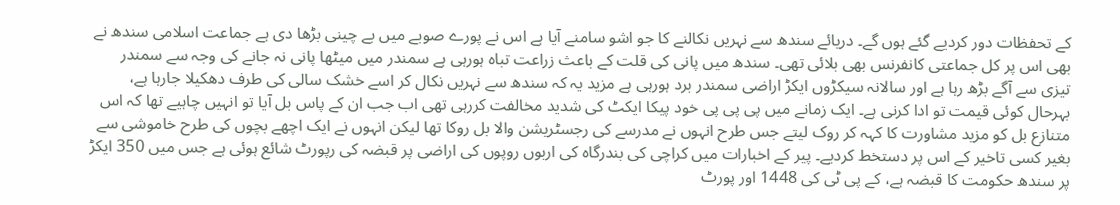کے تحفظات دور کردیے گئے ہوں گے۔ دریائے سندھ سے نہریں نکالنے کا جو اشو سامنے آیا ہے اس نے پورے صوبے میں بے چینی بڑھا دی ہے جماعت اسلامی سندھ نے بھی اس پر کل جماعتی کانفرنس بھی بلائی تھی۔ سندھ میں پانی کی قلت کے باعث زراعت تباہ ہورہی ہے سمندر میں میٹھا پانی نہ جانے کی وجہ سے سمندر تیزی سے آگے بڑھ رہا ہے اور سالانہ سیکڑوں ایکڑ اراضی سمندر برد ہورہی ہے مزید یہ کہ سندھ سے نہریں نکال کر اسے خشک سالی کی طرف دھکیلا جارہا ہے، بہرحال کوئی قیمت تو ادا کرنی ہے۔ ایک زمانے میں پی پی پی خود پیکا ایکٹ کی شدید مخالفت کررہی تھی اب جب ان کے پاس بل آیا تو انہیں چاہیے تھا کہ اس متنازع بل کو مزید مشاورت کا کہہ کر روک لیتے جس طرح انہوں نے مدرسے کی رجسٹریشن والا بل روکا تھا لیکن انہوں نے ایک اچھے بچوں کی طرح خاموشی سے بغیر کسی تاخیر کے اس پر دستخط کردیے۔ پیر کے اخبارات میں کراچی کی بندرگاہ کی اربوں روپوں کی اراضی پر قبضہ کی رپورٹ شائع ہوئی ہے جس میں 350 ایکڑ پر سندھ حکومت کا قبضہ ہے، کے پی ٹی کی 1448 اور پورٹ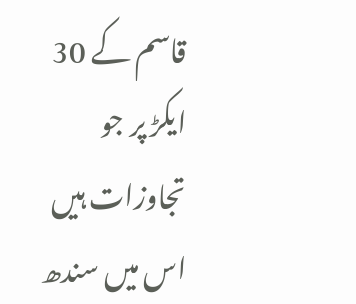قاسم کے 30 ایکڑ پر جو تجاوزات ہیں اس میں سندھ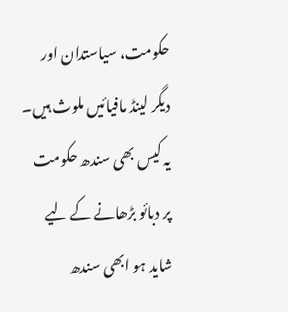حکومت، سیاستدان اور دیگر لینڈ مافیائیں ملوث ہیں۔ یہ کیس بھی سندھ حکومت پر دبائو بڑھانے کے لیے شاید ہو ابھی سندھ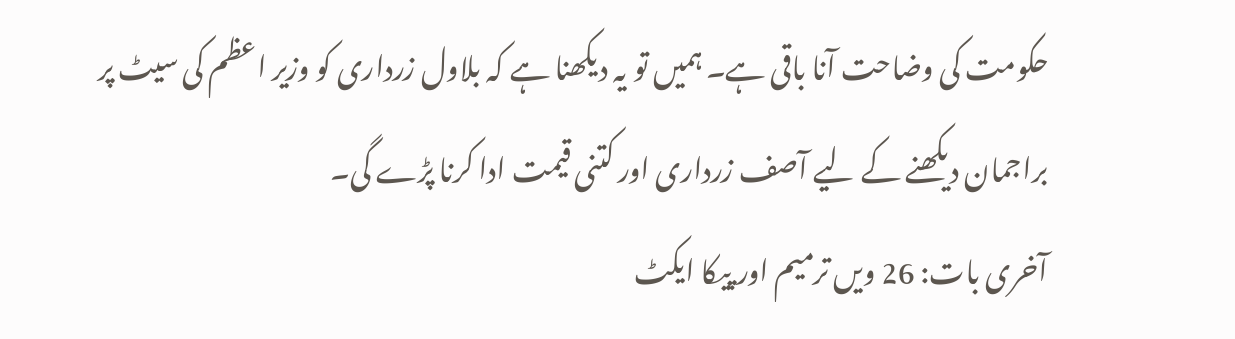حکومت کی وضاحت آنا باقی ہے۔ ہمیں تو یہ دیکھنا ہے کہ بلاول زرداری کو وزیر اعظم کی سیٹ پر براجمان دیکھنے کے لیے آصف زرداری اور کتنی قیمت ادا کرنا پڑے گی۔
آخری بات: 26 ویں ترمیم اور پیکا ایکٹ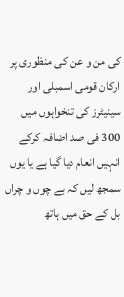کی من و عن کی منظوری پر ارکان قومی اسمبلی اور سینیٹرز کی تنخواہوں میں 300 فی صد اضافہ کرکے انہیں انعام دیا گیا ہے یا یوں سمجھ لیں کہ بے چوں و چراں بل کے حق میں ہاتھ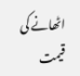اٹھانے کی قیمت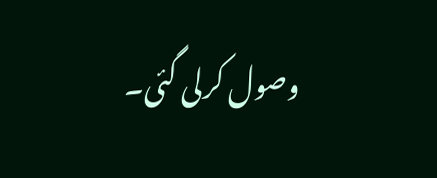وصول کرلی گئی۔